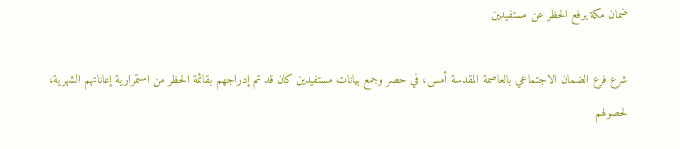ضمان مكة يرفع الحظر عن مستفيدين

شرع فرع الضمان الاجتماعي بالعاصمة المقدسة أمس، في حصر وجمع بيانات مستفيدين كان قد تم إدراجهم بقائمة الحظر من استمرارية إعاناتهم الشهرية، لحصولهم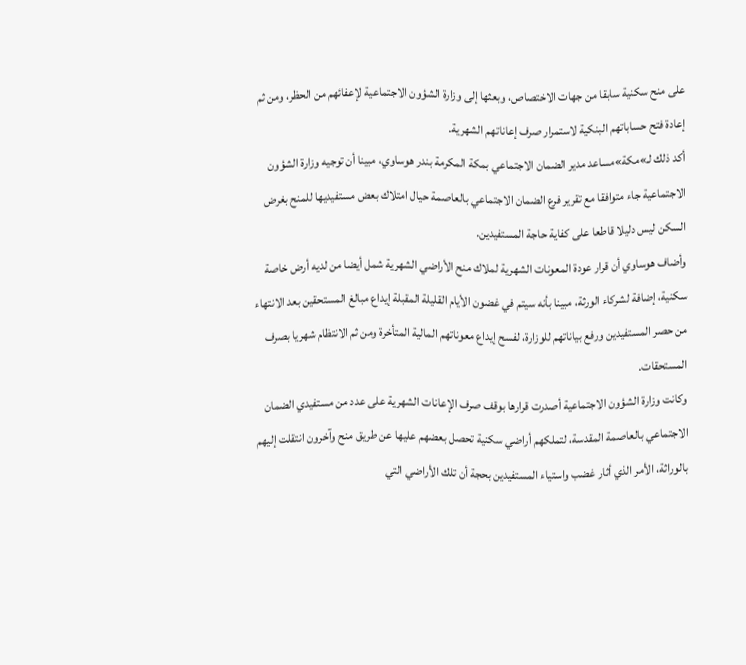على منح سكنية سابقا من جهات الاختصاص، وبعثها إلى وزارة الشؤون الاجتماعية لإعفائهم من الحظر، ومن ثم إعادة فتح حساباتهم البنكية لاستمرار صرف إعاناتهم الشهرية.
أكد ذلك لـ»مكة»مساعد مدير الضمان الاجتماعي بمكة المكرمة بندر هوساوي، مبينا أن توجيه وزارة الشؤون الاجتماعية جاء متوافقا مع تقرير فرع الضمان الاجتماعي بالعاصمة حيال امتلاك بعض مستفيديها للمنح بغرض السكن ليس دليلا قاطعا على كفاية حاجة المستفيدين.
وأضاف هوساوي أن قرار عودة المعونات الشهرية لملاك منح الأراضي الشهرية شمل أيضا من لديه أرض خاصة سكنية، إضافة لشركاء الورثة، مبينا بأنه سيتم في غضون الأيام القليلة المقبلة إيداع مبالغ المستحقين بعد الانتهاء من حصر المستفيدين ورفع بياناتهم للوزارة، لفسح إيداع معوناتهم المالية المتأخرة ومن ثم الانتظام شهريا بصرف المستحقات.
وكانت وزارة الشؤون الاجتماعية أصدرت قرارها بوقف صرف الإعانات الشهرية على عدد من مستفيدي الضمان الاجتماعي بالعاصمة المقدسة، لتملكهم أراضي سكنية تحصل بعضهم عليها عن طريق منح وآخرون انتقلت إليهم بالوراثة، الأمر الذي أثار غضب واستياء المستفيدين بحجة أن تلك الأراضي التي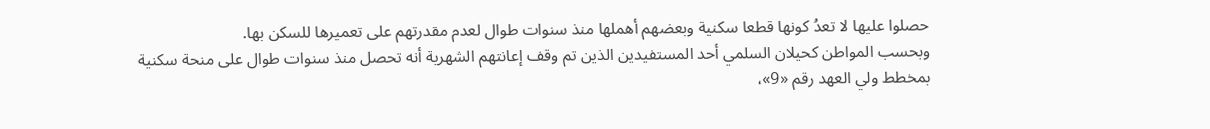حصلوا عليها لا تعدُ كونها قطعا سكنية وبعضهم أهملها منذ سنوات طوال لعدم مقدرتهم على تعميرها للسكن بها.
وبحسب المواطن كحيلان السلمي أحد المستفيدين الذين تم وقف إعانتهم الشهرية أنه تحصل منذ سنوات طوال على منحة سكنية بمخطط ولي العهد رقم «9»،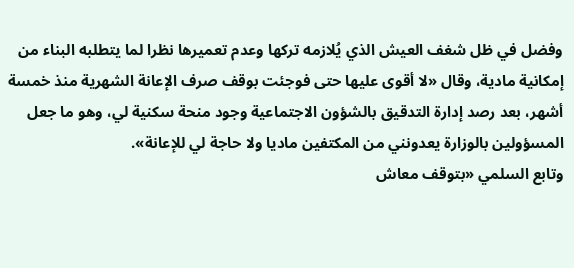وفضل في ظل شغف العيش الذي يُلازمه تركها وعدم تعميرها نظرا لما يتطلبه البناء من إمكانية مادية، وقال «لا أقوى عليها حتى فوجئت بوقف صرف الإعانة الشهرية منذ خمسة أشهر، بعد رصد إدارة التدقيق بالشؤون الاجتماعية وجود منحة سكنية لي، وهو ما جعل المسؤولين بالوزارة يعدونني من المكتفين ماديا ولا حاجة لي للإعانة».
وتابع السلمي «بتوقف معاش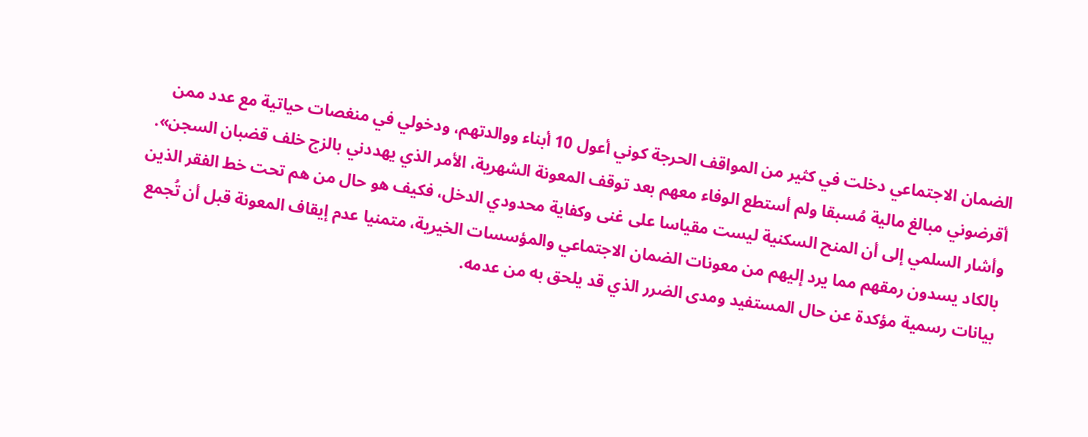الضمان الاجتماعي دخلت في كثير من المواقف الحرجة كوني أعول 10 أبناء ووالدتهم، ودخولي في منغصات حياتية مع عدد ممن أقرضوني مبالغ مالية مُسبقا ولم أستطع الوفاء معهم بعد توقف المعونة الشهرية، الأمر الذي يهددني بالزج خلف قضبان السجن».
وأشار السلمي إلى أن المنح السكنية ليست مقياسا على غنى وكفاية محدودي الدخل، فكيف هو حال من هم تحت خط الفقر الذين بالكاد يسدون رمقهم مما يرد إليهم من معونات الضمان الاجتماعي والمؤسسات الخيرية، متمنيا عدم إيقاف المعونة قبل أن تُجمع بيانات رسمية مؤكدة عن حال المستفيد ومدى الضرر الذي قد يلحق به من عدمه.